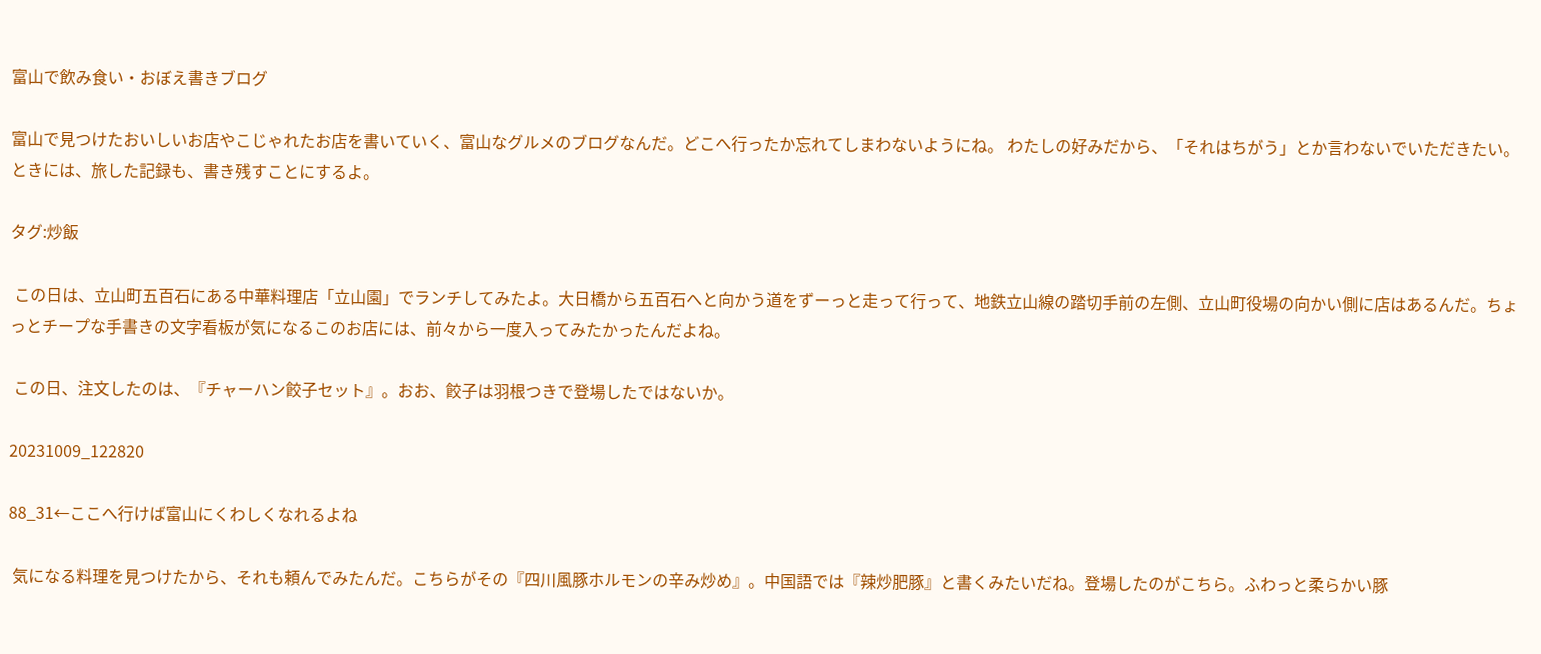富山で飲み食い・おぼえ書きブログ

富山で見つけたおいしいお店やこじゃれたお店を書いていく、富山なグルメのブログなんだ。どこへ行ったか忘れてしまわないようにね。 わたしの好みだから、「それはちがう」とか言わないでいただきたい。 ときには、旅した記録も、書き残すことにするよ。

タグ:炒飯

 この日は、立山町五百石にある中華料理店「立山園」でランチしてみたよ。大日橋から五百石へと向かう道をずーっと走って行って、地鉄立山線の踏切手前の左側、立山町役場の向かい側に店はあるんだ。ちょっとチープな手書きの文字看板が気になるこのお店には、前々から一度入ってみたかったんだよね。

 この日、注文したのは、『チャーハン餃子セット』。おお、餃子は羽根つきで登場したではないか。

20231009_122820

88_31←ここへ行けば富山にくわしくなれるよね

 気になる料理を見つけたから、それも頼んでみたんだ。こちらがその『四川風豚ホルモンの辛み炒め』。中国語では『辣炒肥豚』と書くみたいだね。登場したのがこちら。ふわっと柔らかい豚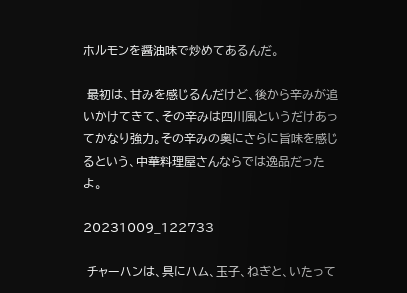ホルモンを醤油味で炒めてあるんだ。

 最初は、甘みを感じるんだけど、後から辛みが追いかけてきて、その辛みは四川風というだけあってかなり強力。その辛みの奥にさらに旨味を感じるという、中華料理屋さんならでは逸品だったよ。

20231009_122733

 チャーハンは、具にハム、玉子、ねぎと、いたって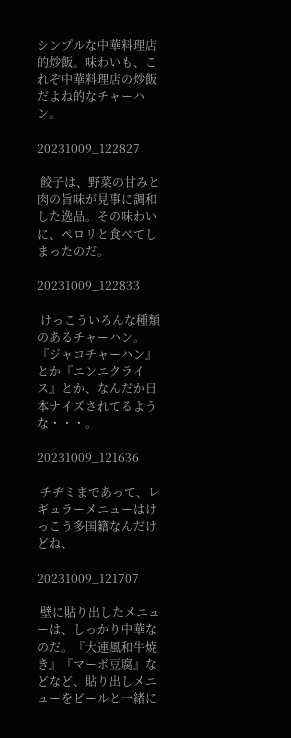シンプルな中華料理店的炒飯。味わいも、これぞ中華料理店の炒飯だよね的なチャーハン。

20231009_122827

 餃子は、野菜の甘みと肉の旨味が見事に調和した逸品。その味わいに、ペロリと食べてしまったのだ。

20231009_122833

 けっこういろんな種類のあるチャーハン。『ジャコチャーハン』とか『ニンニクライス』とか、なんだか日本ナイズされてるような・・・。

20231009_121636

 チヂミまであって、レギュラーメニューはけっこう多国籍なんだけどね、

20231009_121707

 壁に貼り出したメニューは、しっかり中華なのだ。『大連風和牛焼き』『マーボ豆腐』などなど、貼り出しメニューをビールと一緒に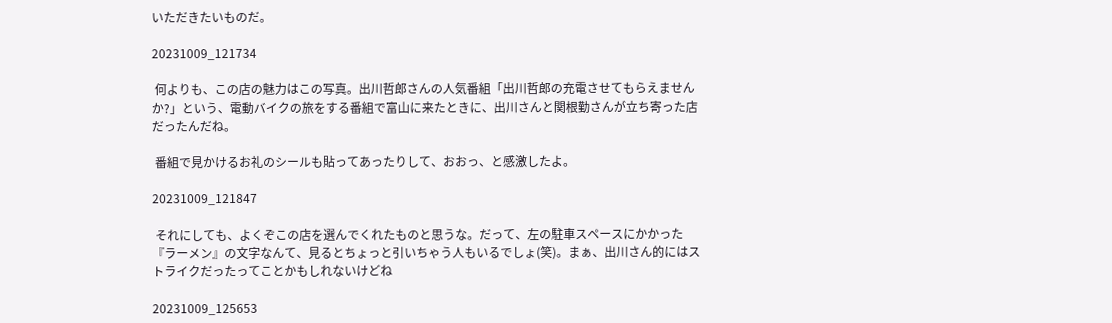いただきたいものだ。

20231009_121734

 何よりも、この店の魅力はこの写真。出川哲郎さんの人気番組「出川哲郎の充電させてもらえませんか?」という、電動バイクの旅をする番組で富山に来たときに、出川さんと関根勤さんが立ち寄った店だったんだね。

 番組で見かけるお礼のシールも貼ってあったりして、おおっ、と感激したよ。

20231009_121847

 それにしても、よくぞこの店を選んでくれたものと思うな。だって、左の駐車スペースにかかった『ラーメン』の文字なんて、見るとちょっと引いちゃう人もいるでしょ(笑)。まぁ、出川さん的にはストライクだったってことかもしれないけどね

20231009_125653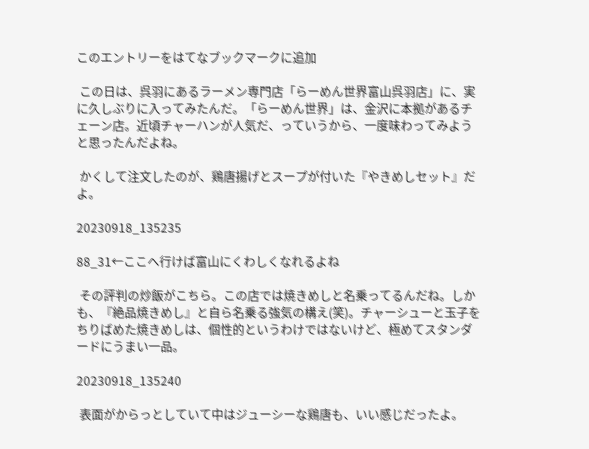このエントリーをはてなブックマークに追加

 この日は、呉羽にあるラーメン専門店「らーめん世界富山呉羽店」に、実に久しぶりに入ってみたんだ。「らーめん世界」は、金沢に本拠があるチェーン店。近頃チャーハンが人気だ、っていうから、一度味わってみようと思ったんだよね。

 かくして注文したのが、鶏唐揚げとスープが付いた『やきめしセット』だよ。

20230918_135235

88_31←ここへ行けば富山にくわしくなれるよね

 その評判の炒飯がこちら。この店では焼きめしと名乗ってるんだね。しかも、『絶品焼きめし』と自ら名乗る強気の構え(笑)。チャーシューと玉子をちりばめた焼きめしは、個性的というわけではないけど、極めてスタンダードにうまい一品。

20230918_135240

 表面がからっとしていて中はジューシーな鶏唐も、いい感じだったよ。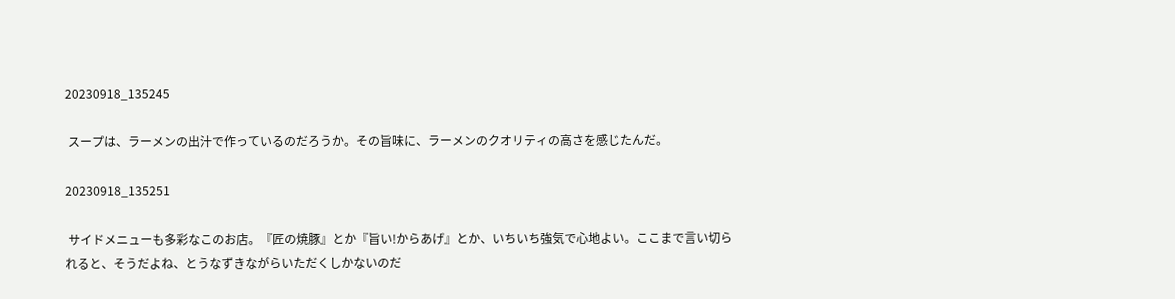20230918_135245

 スープは、ラーメンの出汁で作っているのだろうか。その旨味に、ラーメンのクオリティの高さを感じたんだ。

20230918_135251

 サイドメニューも多彩なこのお店。『匠の焼豚』とか『旨い!からあげ』とか、いちいち強気で心地よい。ここまで言い切られると、そうだよね、とうなずきながらいただくしかないのだ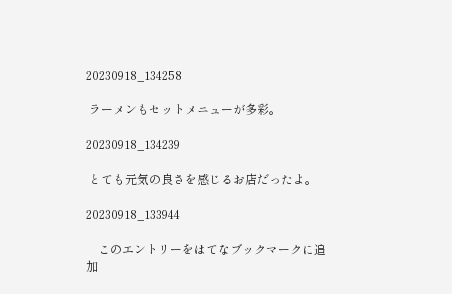20230918_134258

 ラーメンもセットメニューが多彩。

20230918_134239

 とても元気の良さを感じるお店だったよ。

20230918_133944

    このエントリーをはてなブックマークに追加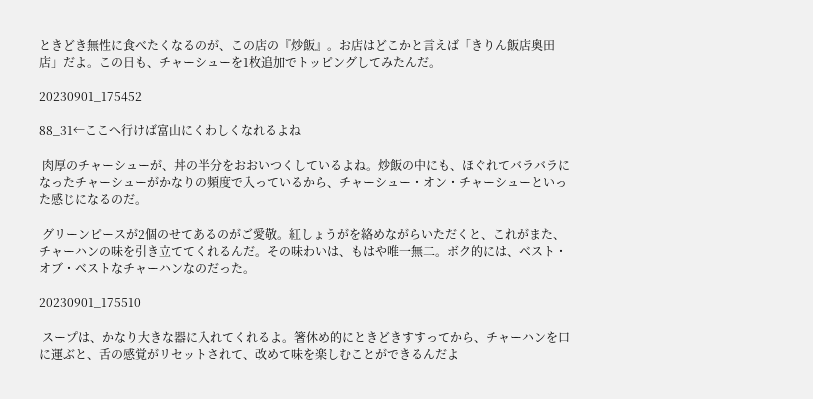ときどき無性に食べたくなるのが、この店の『炒飯』。お店はどこかと言えば「きりん飯店奥田店」だよ。この日も、チャーシューを1枚追加でトッピングしてみたんだ。

20230901_175452

88_31←ここへ行けば富山にくわしくなれるよね

 肉厚のチャーシューが、丼の半分をおおいつくしているよね。炒飯の中にも、ほぐれてバラバラになったチャーシューがかなりの頻度で入っているから、チャーシュー・オン・チャーシューといった感じになるのだ。

 グリーンピースが2個のせてあるのがご愛敬。紅しょうがを絡めながらいただくと、これがまた、チャーハンの味を引き立ててくれるんだ。その味わいは、もはや唯一無二。ボク的には、ベスト・オブ・ベストなチャーハンなのだった。

20230901_175510

 スープは、かなり大きな器に入れてくれるよ。箸休め的にときどきすすってから、チャーハンを口に運ぶと、舌の感覚がリセットされて、改めて味を楽しむことができるんだよ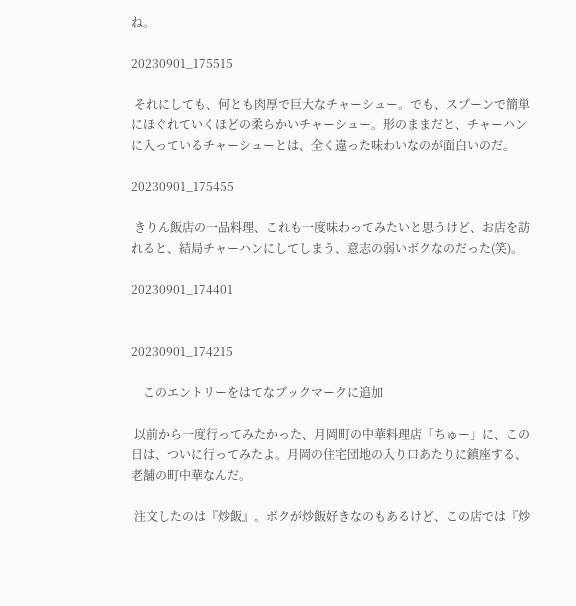ね。

20230901_175515

 それにしても、何とも肉厚で巨大なチャーシュー。でも、スプーンで簡単にほぐれていくほどの柔らかいチャーシュー。形のままだと、チャーハンに入っているチャーシューとは、全く違った味わいなのが面白いのだ。

20230901_175455

 きりん飯店の一品料理、これも一度味わってみたいと思うけど、お店を訪れると、結局チャーハンにしてしまう、意志の弱いボクなのだった(笑)。

20230901_174401


20230901_174215

    このエントリーをはてなブックマークに追加

 以前から一度行ってみたかった、月岡町の中華料理店「ちゅー」に、この日は、ついに行ってみたよ。月岡の住宅団地の入り口あたりに鎮座する、老舗の町中華なんだ。

 注文したのは『炒飯』。ボクが炒飯好きなのもあるけど、この店では『炒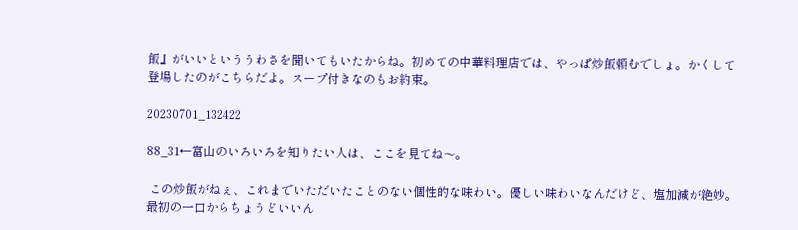飯』がいいといううわさを聞いてもいたからね。初めての中華料理店では、やっぱ炒飯頼むでしょ。かくして登場したのがこちらだよ。スープ付きなのもお約束。

20230701_132422

88_31←富山のいろいろを知りたい人は、ここを見てね〜。

 この炒飯がねぇ、これまでいただいたことのない個性的な味わい。優しい味わいなんだけど、塩加減が絶妙。最初の一口からちょうどいいん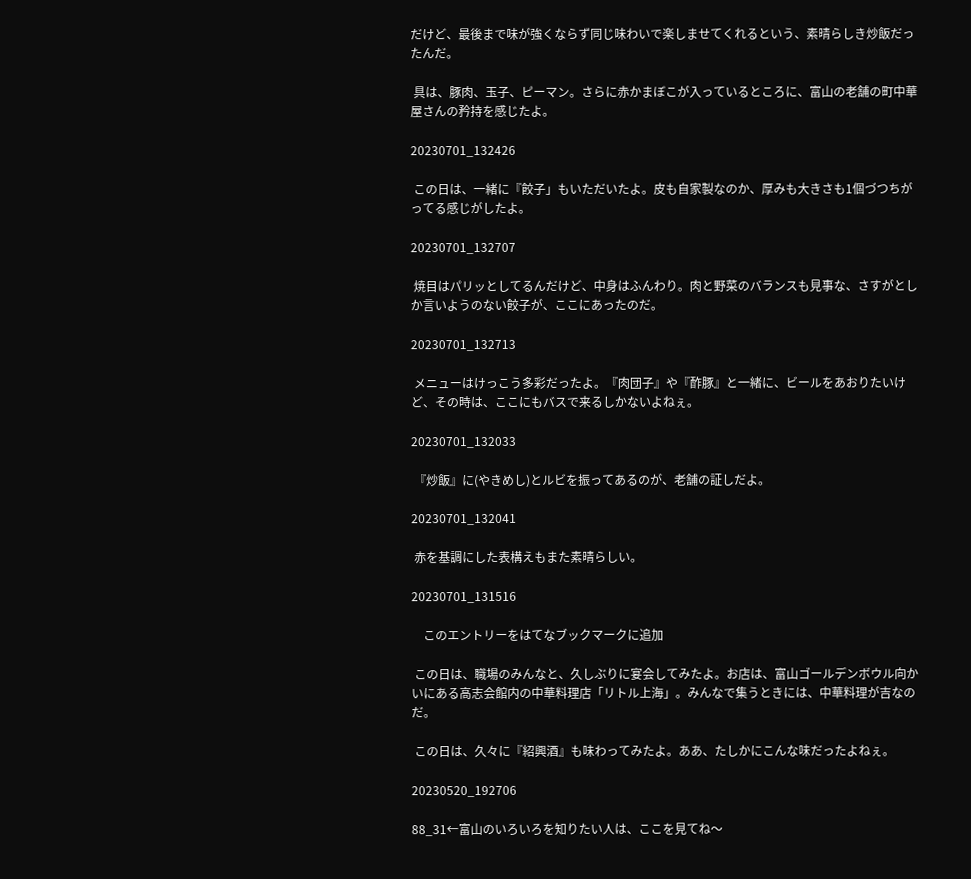だけど、最後まで味が強くならず同じ味わいで楽しませてくれるという、素晴らしき炒飯だったんだ。

 具は、豚肉、玉子、ピーマン。さらに赤かまぼこが入っているところに、富山の老舗の町中華屋さんの矜持を感じたよ。

20230701_132426

 この日は、一緒に『餃子」もいただいたよ。皮も自家製なのか、厚みも大きさも1個づつちがってる感じがしたよ。

20230701_132707

 焼目はパリッとしてるんだけど、中身はふんわり。肉と野菜のバランスも見事な、さすがとしか言いようのない餃子が、ここにあったのだ。

20230701_132713

 メニューはけっこう多彩だったよ。『肉団子』や『酢豚』と一緒に、ビールをあおりたいけど、その時は、ここにもバスで来るしかないよねぇ。

20230701_132033

 『炒飯』に(やきめし)とルビを振ってあるのが、老舗の証しだよ。

20230701_132041

 赤を基調にした表構えもまた素晴らしい。

20230701_131516

    このエントリーをはてなブックマークに追加

 この日は、職場のみんなと、久しぶりに宴会してみたよ。お店は、富山ゴールデンボウル向かいにある高志会館内の中華料理店「リトル上海」。みんなで集うときには、中華料理が吉なのだ。

 この日は、久々に『紹興酒』も味わってみたよ。ああ、たしかにこんな味だったよねぇ。

20230520_192706

88_31←富山のいろいろを知りたい人は、ここを見てね〜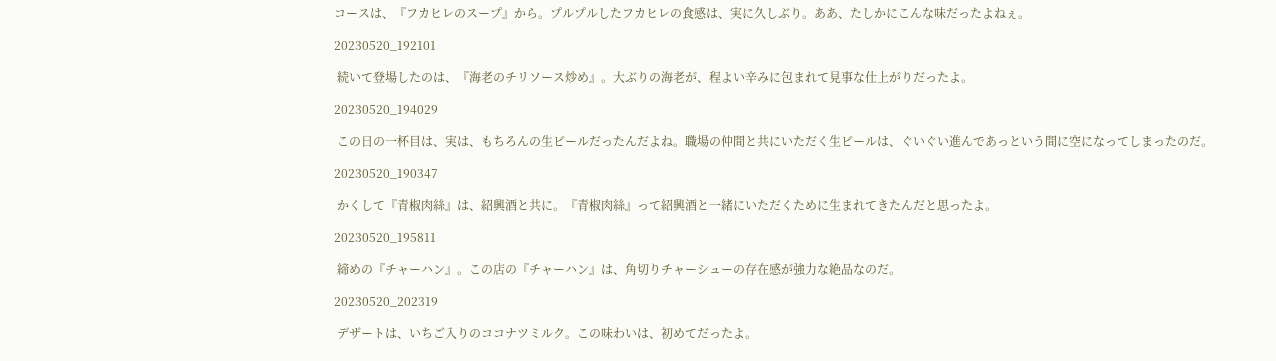コースは、『フカヒレのスープ』から。プルプルしたフカヒレの食感は、実に久しぶり。ああ、たしかにこんな味だったよねぇ。

20230520_192101

 続いて登場したのは、『海老のチリソース炒め』。大ぶりの海老が、程よい辛みに包まれて見事な仕上がりだったよ。

20230520_194029

 この日の一杯目は、実は、もちろんの生ビールだったんだよね。職場の仲間と共にいただく生ビールは、ぐいぐい進んであっという間に空になってしまったのだ。

20230520_190347

 かくして『青椒肉絲』は、紹興酒と共に。『青椒肉絲』って紹興酒と一緒にいただくために生まれてきたんだと思ったよ。

20230520_195811

 締めの『チャーハン』。この店の『チャーハン』は、角切りチャーシューの存在感が強力な絶品なのだ。

20230520_202319

 デザートは、いちご入りのココナツミルク。この味わいは、初めてだったよ。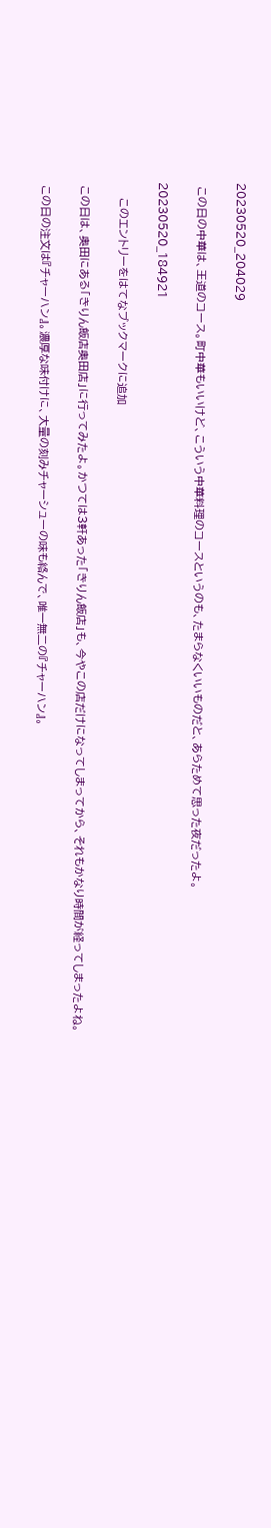20230520_204029

 この日の中華は、王道のコース。町中華もいいけど、こういう中華料理のコースというのも、たまらなくいいものだと、あらためて思った夜だったよ。

20230520_184921

    このエントリーをはてなブックマークに追加

 この日は、奥田にある「きりん飯店奥田店」に行ってみたよ。かつては3軒あった「きりん飯店」も、今やこの店だけになってしまってから、それもかなり時間が経ってしまったよね。

 この日の注文は『チャーハン』。濃厚な味付けに、大量の刻みチャーシューの味も絡んで、唯一無二の『チャーハン』。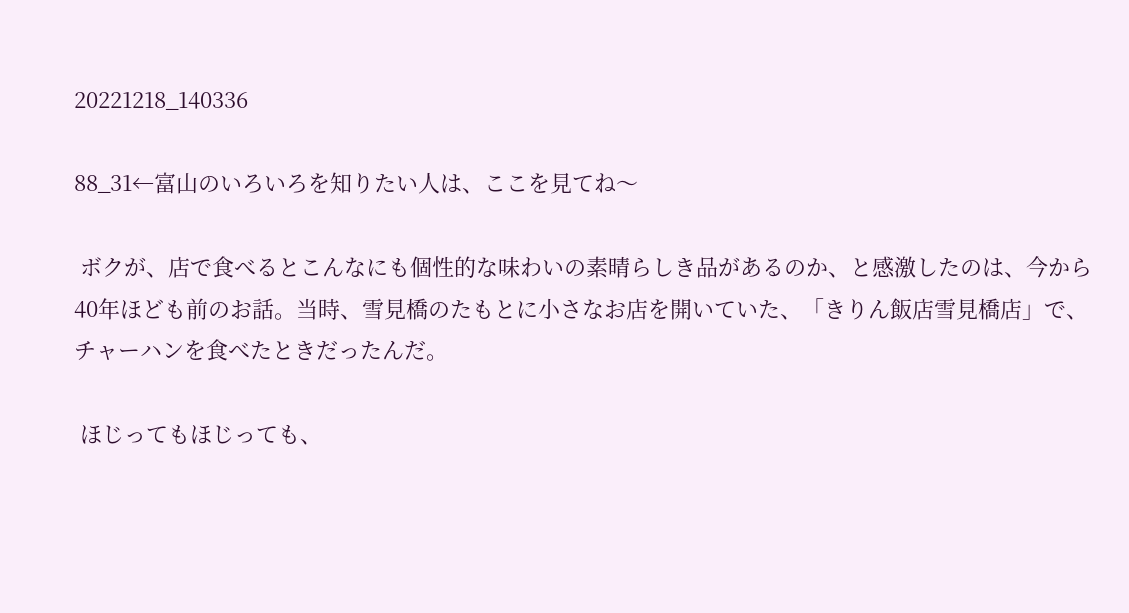20221218_140336

88_31←富山のいろいろを知りたい人は、ここを見てね〜

 ボクが、店で食べるとこんなにも個性的な味わいの素晴らしき品があるのか、と感激したのは、今から40年ほども前のお話。当時、雪見橋のたもとに小さなお店を開いていた、「きりん飯店雪見橋店」で、チャーハンを食べたときだったんだ。

 ほじってもほじっても、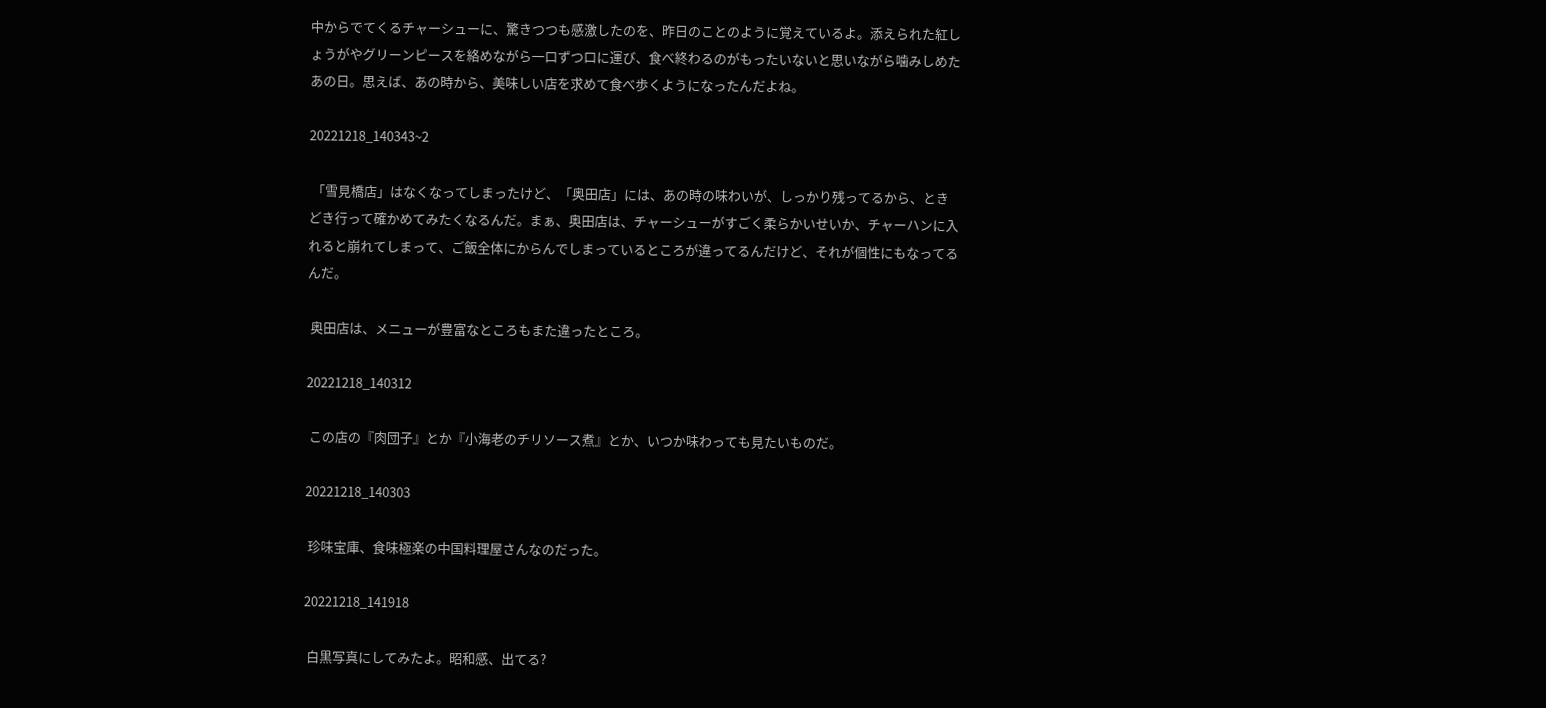中からでてくるチャーシューに、驚きつつも感激したのを、昨日のことのように覚えているよ。添えられた紅しょうがやグリーンピースを絡めながら一口ずつ口に運び、食べ終わるのがもったいないと思いながら噛みしめたあの日。思えば、あの時から、美味しい店を求めて食べ歩くようになったんだよね。

20221218_140343~2

 「雪見橋店」はなくなってしまったけど、「奥田店」には、あの時の味わいが、しっかり残ってるから、ときどき行って確かめてみたくなるんだ。まぁ、奥田店は、チャーシューがすごく柔らかいせいか、チャーハンに入れると崩れてしまって、ご飯全体にからんでしまっているところが違ってるんだけど、それが個性にもなってるんだ。

 奥田店は、メニューが豊富なところもまた違ったところ。

20221218_140312

 この店の『肉団子』とか『小海老のチリソース煮』とか、いつか味わっても見たいものだ。

20221218_140303

 珍味宝庫、食味極楽の中国料理屋さんなのだった。

20221218_141918

 白黒写真にしてみたよ。昭和感、出てる?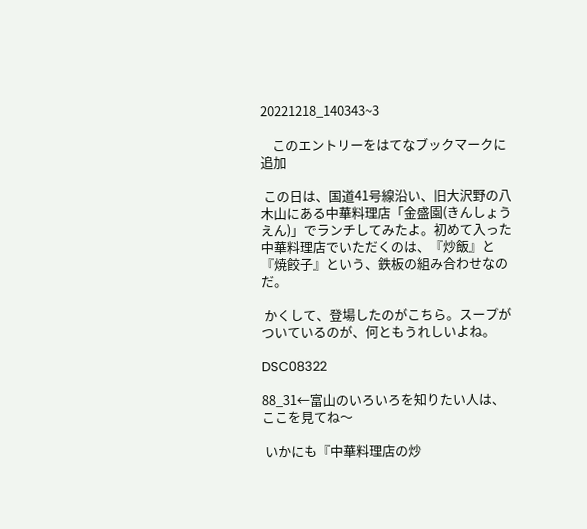20221218_140343~3

    このエントリーをはてなブックマークに追加

 この日は、国道41号線沿い、旧大沢野の八木山にある中華料理店「金盛園(きんしょうえん)」でランチしてみたよ。初めて入った中華料理店でいただくのは、『炒飯』と『焼餃子』という、鉄板の組み合わせなのだ。

 かくして、登場したのがこちら。スープがついているのが、何ともうれしいよね。

DSC08322

88_31←富山のいろいろを知りたい人は、ここを見てね〜

 いかにも『中華料理店の炒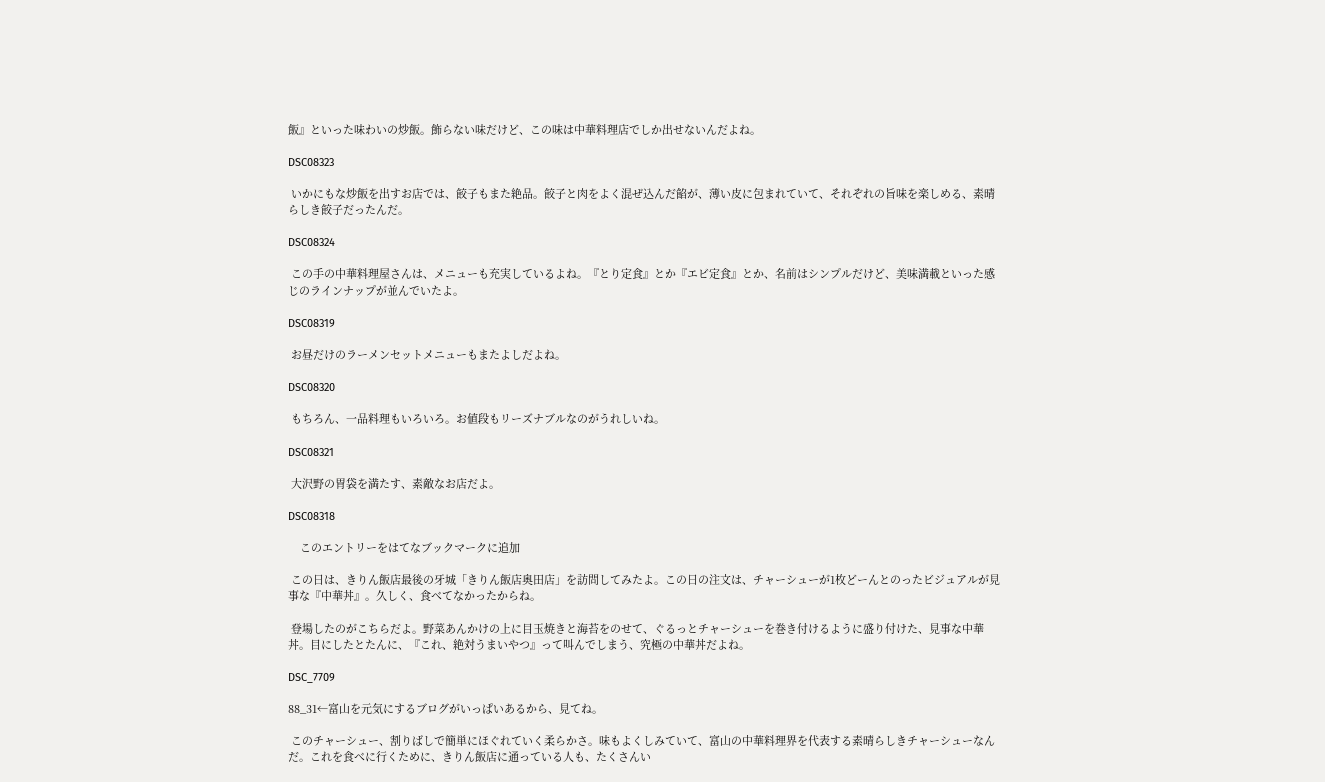飯』といった味わいの炒飯。飾らない味だけど、この味は中華料理店でしか出せないんだよね。

DSC08323

 いかにもな炒飯を出すお店では、餃子もまた絶品。餃子と肉をよく混ぜ込んだ餡が、薄い皮に包まれていて、それぞれの旨味を楽しめる、素晴らしき餃子だったんだ。

DSC08324

 この手の中華料理屋さんは、メニューも充実しているよね。『とり定食』とか『エビ定食』とか、名前はシンプルだけど、美味満載といった感じのラインナップが並んでいたよ。

DSC08319

 お昼だけのラーメンセットメニューもまたよしだよね。

DSC08320

 もちろん、一品料理もいろいろ。お値段もリーズナブルなのがうれしいね。

DSC08321

 大沢野の胃袋を満たす、素敵なお店だよ。

DSC08318

    このエントリーをはてなブックマークに追加

 この日は、きりん飯店最後の牙城「きりん飯店奥田店」を訪問してみたよ。この日の注文は、チャーシューが1枚どーんとのったビジュアルが見事な『中華丼』。久しく、食べてなかったからね。

 登場したのがこちらだよ。野菜あんかけの上に目玉焼きと海苔をのせて、ぐるっとチャーシューを巻き付けるように盛り付けた、見事な中華丼。目にしたとたんに、『これ、絶対うまいやつ』って叫んでしまう、究極の中華丼だよね。

DSC_7709

88_31←富山を元気にするブログがいっぱいあるから、見てね。

 このチャーシュー、割りばしで簡単にほぐれていく柔らかさ。味もよくしみていて、富山の中華料理界を代表する素晴らしきチャーシューなんだ。これを食べに行くために、きりん飯店に通っている人も、たくさんい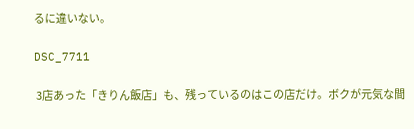るに違いない。

DSC_7711

 3店あった「きりん飯店」も、残っているのはこの店だけ。ボクが元気な間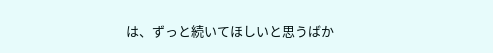は、ずっと続いてほしいと思うばか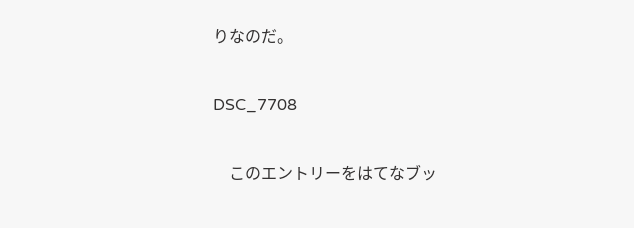りなのだ。

DSC_7708

    このエントリーをはてなブッ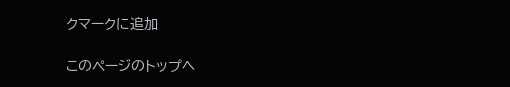クマークに追加

このページのトップヘ